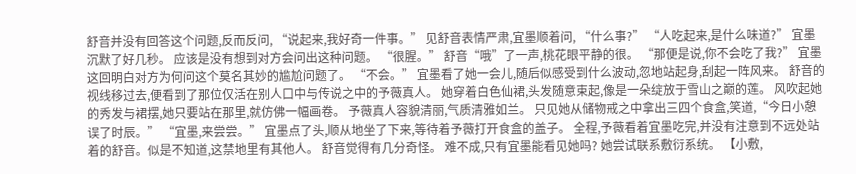舒音并没有回答这个问题,反而反问, “说起来,我好奇一件事。” 见舒音表情严肃,宜墨顺着问, “什么事?” “人吃起来,是什么味道?” 宜墨沉默了好几秒。 应该是没有想到对方会问出这种问题。 “很腥。” 舒音“哦”了一声,桃花眼平静的很。 “那便是说,你不会吃了我?” 宜墨这回明白对方为何问这个莫名其妙的尴尬问题了。 “不会。” 宜墨看了她一会儿,随后似感受到什么波动,忽地站起身,刮起一阵风来。 舒音的视线移过去,便看到了那位仅活在别人口中与传说之中的予薇真人。 她穿着白色仙裙,头发随意束起,像是一朵绽放于雪山之巅的莲。 风吹起她的秀发与裙摆,她只要站在那里,就仿佛一幅画卷。 予薇真人容貌清丽,气质清雅如兰。 只见她从储物戒之中拿出三四个食盒,笑道,“今日小憩误了时辰。” “宜墨,来尝尝。” 宜墨点了头,顺从地坐了下来,等待着予薇打开食盒的盖子。 全程,予薇看着宜墨吃完,并没有注意到不远处站着的舒音。似是不知道,这禁地里有其他人。 舒音觉得有几分奇怪。 难不成,只有宜墨能看见她吗? 她尝试联系敷衍系统。 【小敷,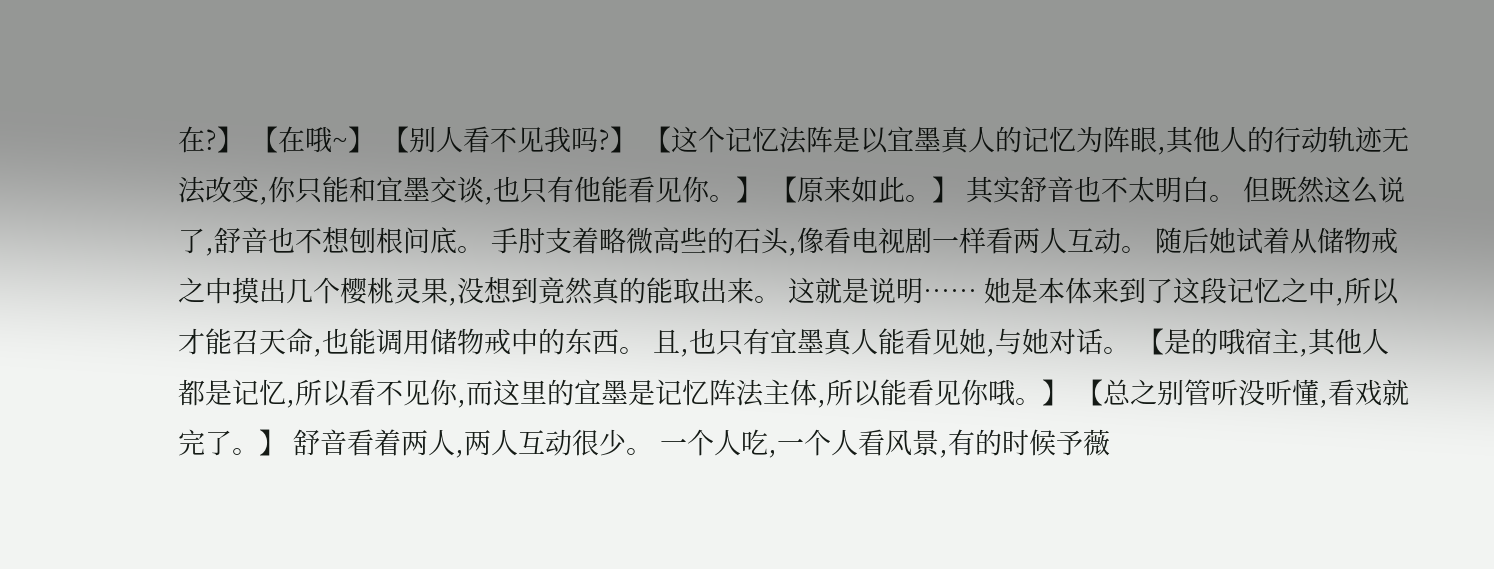在?】 【在哦~】 【别人看不见我吗?】 【这个记忆法阵是以宜墨真人的记忆为阵眼,其他人的行动轨迹无法改变,你只能和宜墨交谈,也只有他能看见你。】 【原来如此。】 其实舒音也不太明白。 但既然这么说了,舒音也不想刨根问底。 手肘支着略微高些的石头,像看电视剧一样看两人互动。 随后她试着从储物戒之中摸出几个樱桃灵果,没想到竟然真的能取出来。 这就是说明…… 她是本体来到了这段记忆之中,所以才能召天命,也能调用储物戒中的东西。 且,也只有宜墨真人能看见她,与她对话。 【是的哦宿主,其他人都是记忆,所以看不见你,而这里的宜墨是记忆阵法主体,所以能看见你哦。】 【总之别管听没听懂,看戏就完了。】 舒音看着两人,两人互动很少。 一个人吃,一个人看风景,有的时候予薇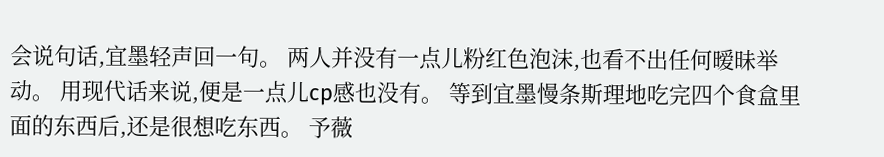会说句话,宜墨轻声回一句。 两人并没有一点儿粉红色泡沫,也看不出任何暧昧举动。 用现代话来说,便是一点儿cp感也没有。 等到宜墨慢条斯理地吃完四个食盒里面的东西后,还是很想吃东西。 予薇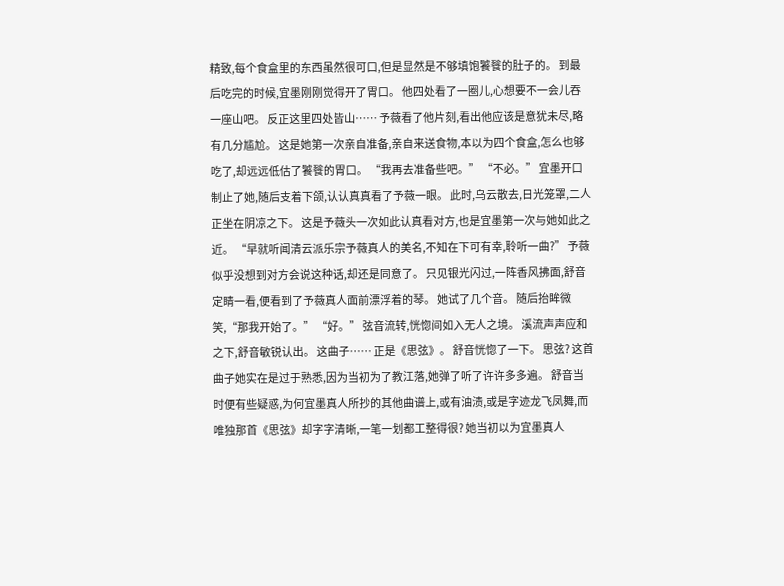精致,每个食盒里的东西虽然很可口,但是显然是不够填饱饕餮的肚子的。 到最后吃完的时候,宜墨刚刚觉得开了胃口。 他四处看了一圈儿,心想要不一会儿吞一座山吧。 反正这里四处皆山…… 予薇看了他片刻,看出他应该是意犹未尽,略有几分尴尬。 这是她第一次亲自准备,亲自来送食物,本以为四个食盒,怎么也够吃了,却远远低估了饕餮的胃口。 “我再去准备些吧。” “不必。” 宜墨开口制止了她,随后支着下颌,认认真真看了予薇一眼。 此时,乌云散去,日光笼罩,二人正坐在阴凉之下。 这是予薇头一次如此认真看对方,也是宜墨第一次与她如此之近。 “早就听闻清云派乐宗予薇真人的美名,不知在下可有幸,聆听一曲?” 予薇似乎没想到对方会说这种话,却还是同意了。 只见银光闪过,一阵香风拂面,舒音定睛一看,便看到了予薇真人面前漂浮着的琴。 她试了几个音。 随后抬眸微笑,“那我开始了。” “好。” 弦音流转,恍惚间如入无人之境。 溪流声声应和之下,舒音敏锐认出。 这曲子…… 正是《思弦》。 舒音恍惚了一下。 思弦? 这首曲子她实在是过于熟悉,因为当初为了教江落,她弹了听了许许多多遍。 舒音当时便有些疑惑,为何宜墨真人所抄的其他曲谱上,或有油渍,或是字迹龙飞凤舞,而唯独那首《思弦》却字字清晰,一笔一划都工整得很? 她当初以为宜墨真人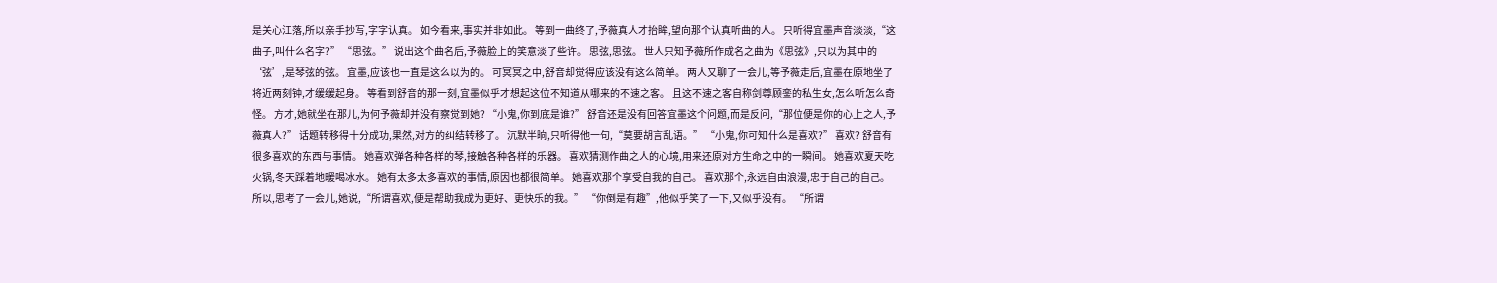是关心江落,所以亲手抄写,字字认真。 如今看来,事实并非如此。 等到一曲终了,予薇真人才抬眸,望向那个认真听曲的人。 只听得宜墨声音淡淡,“这曲子,叫什么名字?” “思弦。” 说出这个曲名后,予薇脸上的笑意淡了些许。 思弦,思弦。 世人只知予薇所作成名之曲为《思弦》,只以为其中的‘弦’,是琴弦的弦。 宜墨,应该也一直是这么以为的。 可冥冥之中,舒音却觉得应该没有这么简单。 两人又聊了一会儿,等予薇走后,宜墨在原地坐了将近两刻钟,才缓缓起身。 等看到舒音的那一刻,宜墨似乎才想起这位不知道从哪来的不速之客。 且这不速之客自称剑尊顾銮的私生女,怎么听怎么奇怪。 方才,她就坐在那儿,为何予薇却并没有察觉到她? “小鬼,你到底是谁?” 舒音还是没有回答宜墨这个问题,而是反问,“那位便是你的心上之人,予薇真人?” 话题转移得十分成功,果然,对方的纠结转移了。 沉默半晌,只听得他一句,“莫要胡言乱语。” “小鬼,你可知什么是喜欢?” 喜欢? 舒音有很多喜欢的东西与事情。 她喜欢弹各种各样的琴,接触各种各样的乐器。 喜欢猜测作曲之人的心境,用来还原对方生命之中的一瞬间。 她喜欢夏天吃火锅,冬天踩着地暖喝冰水。 她有太多太多喜欢的事情,原因也都很简单。 她喜欢那个享受自我的自己。 喜欢那个,永远自由浪漫,忠于自己的自己。 所以,思考了一会儿,她说,“所谓喜欢,便是帮助我成为更好、更快乐的我。” “你倒是有趣”,他似乎笑了一下,又似乎没有。 “所谓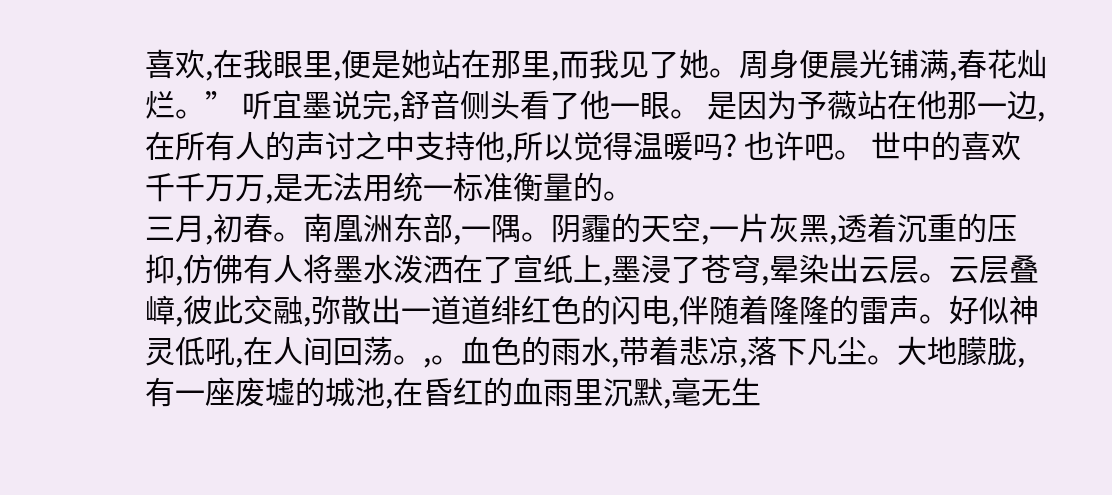喜欢,在我眼里,便是她站在那里,而我见了她。周身便晨光铺满,春花灿烂。” 听宜墨说完,舒音侧头看了他一眼。 是因为予薇站在他那一边,在所有人的声讨之中支持他,所以觉得温暖吗? 也许吧。 世中的喜欢千千万万,是无法用统一标准衡量的。
三月,初春。南凰洲东部,一隅。阴霾的天空,一片灰黑,透着沉重的压抑,仿佛有人将墨水泼洒在了宣纸上,墨浸了苍穹,晕染出云层。云层叠嶂,彼此交融,弥散出一道道绯红色的闪电,伴随着隆隆的雷声。好似神灵低吼,在人间回荡。,。血色的雨水,带着悲凉,落下凡尘。大地朦胧,有一座废墟的城池,在昏红的血雨里沉默,毫无生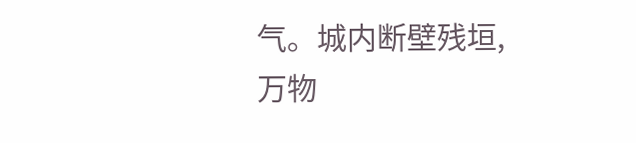气。城内断壁残垣,万物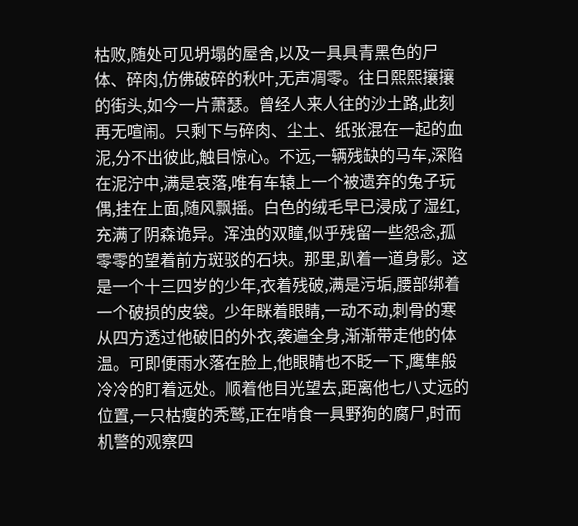枯败,随处可见坍塌的屋舍,以及一具具青黑色的尸体、碎肉,仿佛破碎的秋叶,无声凋零。往日熙熙攘攘的街头,如今一片萧瑟。曾经人来人往的沙土路,此刻再无喧闹。只剩下与碎肉、尘土、纸张混在一起的血泥,分不出彼此,触目惊心。不远,一辆残缺的马车,深陷在泥泞中,满是哀落,唯有车辕上一个被遗弃的兔子玩偶,挂在上面,随风飘摇。白色的绒毛早已浸成了湿红,充满了阴森诡异。浑浊的双瞳,似乎残留一些怨念,孤零零的望着前方斑驳的石块。那里,趴着一道身影。这是一个十三四岁的少年,衣着残破,满是污垢,腰部绑着一个破损的皮袋。少年眯着眼睛,一动不动,刺骨的寒从四方透过他破旧的外衣,袭遍全身,渐渐带走他的体温。可即便雨水落在脸上,他眼睛也不眨一下,鹰隼般冷冷的盯着远处。顺着他目光望去,距离他七八丈远的位置,一只枯瘦的秃鹫,正在啃食一具野狗的腐尸,时而机警的观察四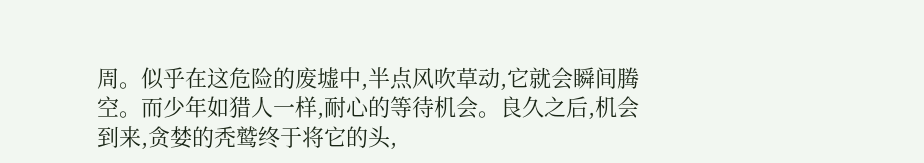周。似乎在这危险的废墟中,半点风吹草动,它就会瞬间腾空。而少年如猎人一样,耐心的等待机会。良久之后,机会到来,贪婪的秃鹫终于将它的头,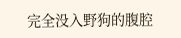完全没入野狗的腹腔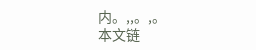内。,,。,。
本文链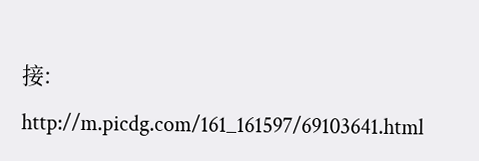接:
http://m.picdg.com/161_161597/69103641.html